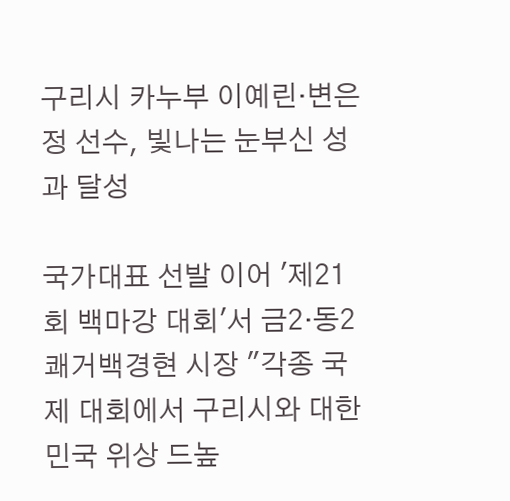구리시 카누부 이예린·변은정 선수, 빛나는 눈부신 성과 달성

국가대표 선발 이어 '제21회 백마강 대회'서 금2·동2 쾌거백경현 시장 "각종 국제 대회에서 구리시와 대한민국 위상 드높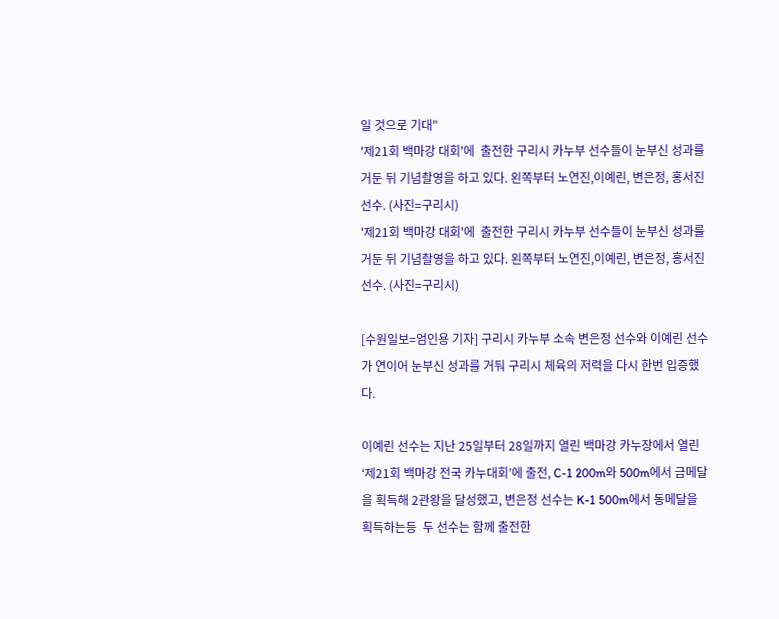일 것으로 기대"
'제21회 백마강 대회'에  출전한 구리시 카누부 선수들이 눈부신 성과를 거둔 뒤 기념촬영을 하고 있다. 왼쪽부터 노연진,이예린, 변은정, 홍서진 선수. (사진=구리시)
'제21회 백마강 대회'에  출전한 구리시 카누부 선수들이 눈부신 성과를 거둔 뒤 기념촬영을 하고 있다. 왼쪽부터 노연진,이예린, 변은정, 홍서진 선수. (사진=구리시)

[수원일보=엄인용 기자] 구리시 카누부 소속 변은정 선수와 이예린 선수가 연이어 눈부신 성과를 거둬 구리시 체육의 저력을 다시 한번 입증했다.

이예린 선수는 지난 25일부터 28일까지 열린 백마강 카누장에서 열린 ‘제21회 백마강 전국 카누대회’에 출전, C-1 200m와 500m에서 금메달을 획득해 2관왕을 달성했고, 변은정 선수는 K-1 500m에서 동메달을 획득하는등  두 선수는 함께 출전한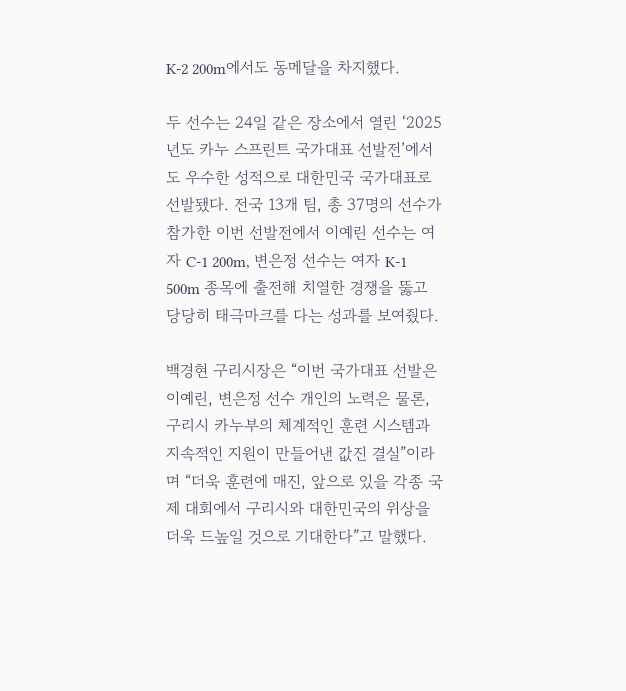K-2 200m에서도 동메달을 차지했다.

두 선수는 24일 같은 장소에서 열린 ‘2025년도 카누 스프린트 국가대표 선발전’에서도 우수한 성적으로 대한민국 국가대표로 선발됐다. 전국 13개 팀, 총 37명의 선수가 참가한 이번 선발전에서 이예린 선수는 여자 C-1 200m, 변은정 선수는 여자 K-1 500m 종목에 출전해 치열한 경쟁을 뚫고 당당히 태극마크를 다는 성과를 보여줬다.

백경현 구리시장은 “이번 국가대표 선발은 이예린, 변은정 선수 개인의 노력은 물론, 구리시 카누부의 체계적인 훈련 시스템과 지속적인 지원이 만들어낸 값진 결실”이라며 “더욱 훈련에 매진, 앞으로 있을 각종 국제 대회에서 구리시와 대한민국의 위상을 더욱 드높일 것으로 기대한다”고 말했다.